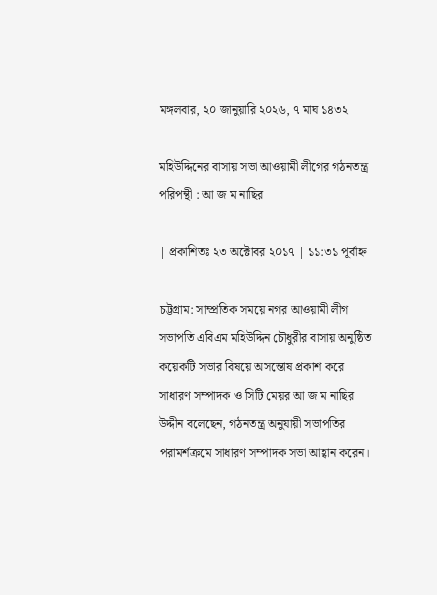মঙ্গলবার, ২০ জানুয়ারি ২০২৬, ৭ মাঘ ১৪৩২

মহিউদ্দিনের বাসায় সভা আওয়ামী লীগের গঠনতন্ত্র পরিপন্থী : আ জ ম নাছির

| প্রকাশিতঃ ২৩ অক্টোবর ২০১৭ | ১১:৩১ পূর্বাহ্ন

চট্টগ্রাম: সাম্প্রতিক সময়ে নগর আওয়ামী লীগ সভাপতি এবিএম মহিউদ্দিন চৌধুরীর বাসায় অনুষ্ঠিত কয়েকটি সভার বিষয়ে অসন্তোষ প্রকাশ করে সাধারণ সম্পাদক ও সিটি মেয়র আ জ ম নাছির উদ্দীন বলেছেন, গঠনতন্ত্র অনুযায়ী সভাপতির পরামর্শক্রমে সাধারণ সম্পাদক সভা আহ্বান করেন।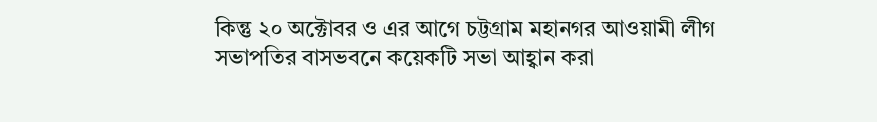কিন্তু ২০ অক্টোবর ও এর আগে চট্টগ্রাম মহানগর আওয়ামী লীগ সভাপতির বাসভবনে কয়েকটি সভা আহ্বান করা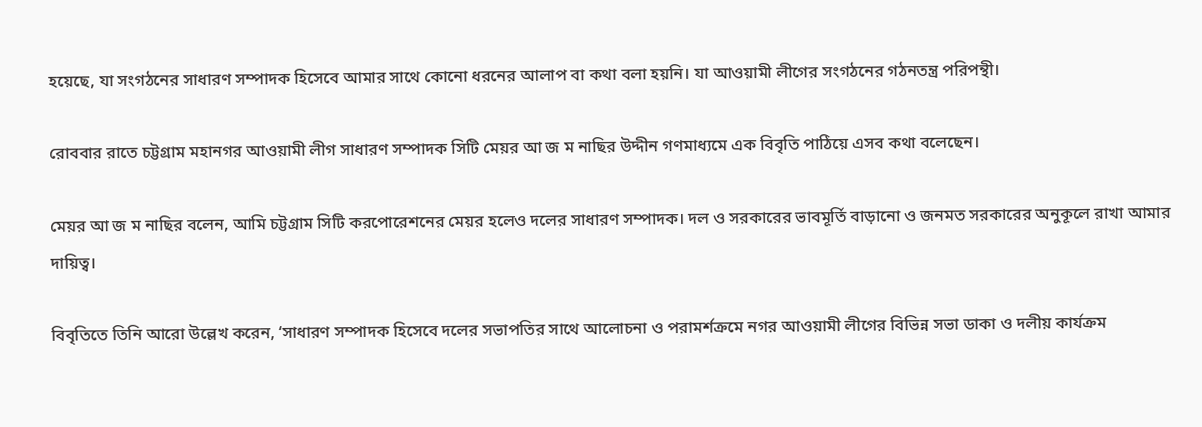হয়েছে, যা সংগঠনের সাধারণ সম্পাদক হিসেবে আমার সাথে কোনো ধরনের আলাপ বা কথা বলা হয়নি। যা আওয়ামী লীগের সংগঠনের গঠনতন্ত্র পরিপন্থী।

রোববার রাতে চট্টগ্রাম মহানগর আওয়ামী লীগ সাধারণ সম্পাদক সিটি মেয়র আ জ ম নাছির উদ্দীন গণমাধ্যমে এক বিবৃতি পাঠিয়ে এসব কথা বলেছেন।

মেয়র আ জ ম নাছির বলেন, আমি চট্টগ্রাম সিটি করপোরেশনের মেয়র হলেও দলের সাধারণ সম্পাদক। দল ও সরকারের ভাবমূর্তি বাড়ানো ও জনমত সরকারের অনুকূলে রাখা আমার দায়িত্ব।

বিবৃতিতে তিনি আরো উল্লেখ করেন, ‘সাধারণ সম্পাদক হিসেবে দলের সভাপতির সাথে আলোচনা ও পরামর্শক্রমে নগর আওয়ামী লীগের বিভিন্ন সভা ডাকা ও দলীয় কার্যক্রম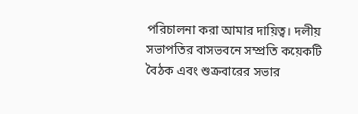পরিচালনা করা আমার দায়িত্ব। দলীয় সভাপতির বাসভবনে সম্প্রতি কয়েকটি বৈঠক এবং শুক্রবারের সভার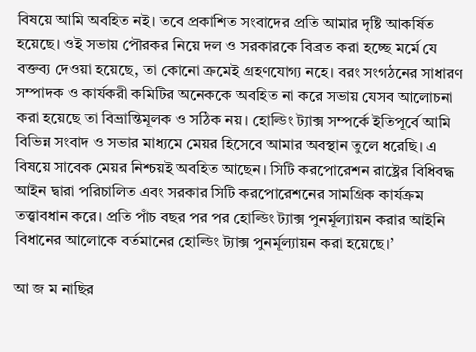বিষয়ে আমি অবহিত নই। তবে প্রকাশিত সংবাদের প্রতি আমার দৃষ্টি আকর্ষিত হয়েছে। ওই সভায় পৌরকর নিয়ে দল ও সরকারকে বিব্রত করা হচ্ছে মর্মে যে বক্তব্য দেওয়া হয়েছে, তা কোনো ক্রমেই গ্রহণযোগ্য নহে। বরং সংগঠনের সাধারণ সম্পাদক ও কার্যকরী কমিটির অনেককে অবহিত না করে সভায় যেসব আলোচনা করা হয়েছে তা বিভ্রান্তিমূলক ও সঠিক নয়। হোল্ডিং ট্যাক্স সম্পর্কে ইতিপূর্বে আমি বিভিন্ন সংবাদ ও সভার মাধ্যমে মেয়র হিসেবে আমার অবস্থান তুলে ধরেছি। এ বিষয়ে সাবেক মেয়র নিশ্চয়ই অবহিত আছেন। সিটি করপোরেশন রাষ্ট্রের বিধিবদ্ধ আইন দ্বারা পরিচালিত এবং সরকার সিটি করপোরেশনের সামগ্রিক কার্যক্রম তত্ত্বাবধান করে। প্রতি পাঁচ বছর পর পর হোল্ডিং ট্যাক্স পুনর্মূল্যায়ন করার আইনি বিধানের আলোকে বর্তমানের হোল্ডিং ট্যাক্স পুনর্মূল্যায়ন করা হয়েছে।’

আ জ ম নাছির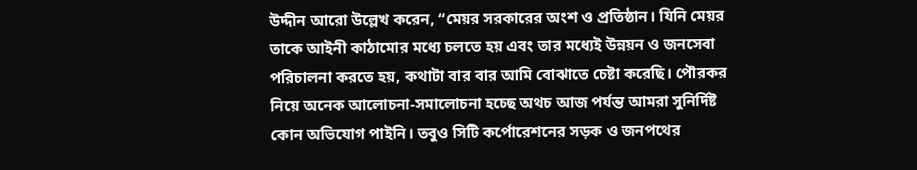উদ্দীন আরো উল্লেখ করেন, “মেয়র সরকারের অংশ ও প্রতিষ্ঠান। যিনি মেয়র তাকে আইনী কাঠামোর মধ্যে চলতে হয় এবং তার মধ্যেই উন্নয়ন ও জনসেবা পরিচালনা করতে হয়, কথাটা বার বার আমি বোঝাতে চেষ্টা করেছি। পৌরকর নিয়ে অনেক আলোচনা-সমালোচনা হচ্ছে অথচ আজ পর্যন্ত আমরা সুনির্দিষ্ট কোন অভিযোগ পাইনি। তবুও সিটি কর্পোরেশনের সড়ক ও জনপথের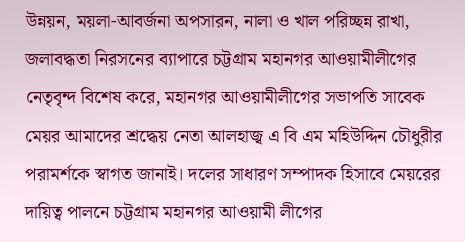উন্নয়ন, ময়লা-আবর্জনা অপসারন, নালা ও খাল পরিচ্ছন্ন রাখা, জলাবদ্ধতা নিরসনের ব্যাপারে চট্টগ্রাম মহানগর আওয়ামীলীগের নেতৃবৃন্দ বিশেষ করে, মহানগর আওয়ামীলীগের সভাপতি সাবেক মেয়র আমাদের শ্রদ্ধেয় নেতা আলহাজ্ব এ বি এম মহিউদ্দিন চৌধুরীর পরামর্শকে স্বাগত জানাই। দলের সাধারণ সম্পাদক হিসাবে মেয়রের দায়িত্ব পালনে চট্টগ্রাম মহানগর আওয়ামী লীগের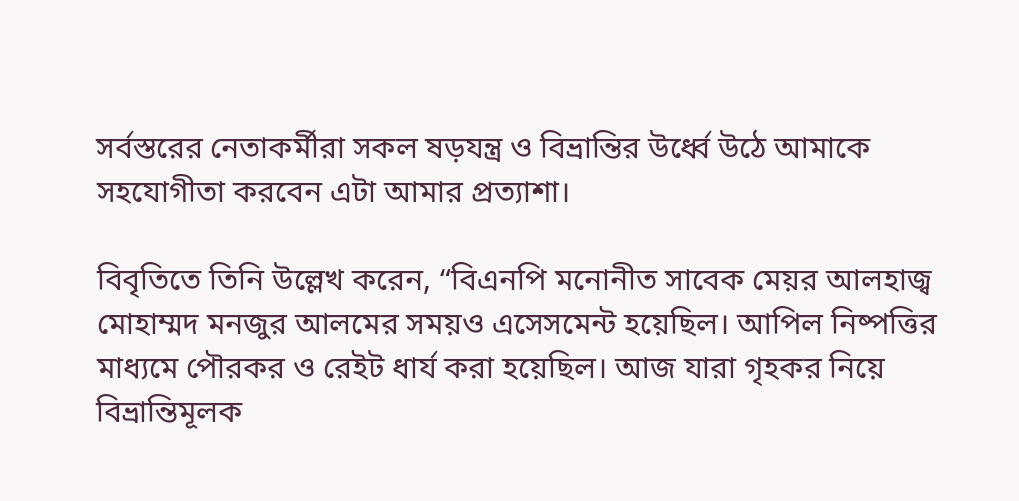সর্বস্তরের নেতাকর্মীরা সকল ষড়যন্ত্র ও বিভ্রান্তির উর্ধ্বে উঠে আমাকে সহযোগীতা করবেন এটা আমার প্রত্যাশা।

বিবৃতিতে তিনি উল্লেখ করেন, “বিএনপি মনোনীত সাবেক মেয়র আলহাজ্ব মোহাম্মদ মনজুর আলমের সময়ও এসেসমেন্ট হয়েছিল। আপিল নিষ্পত্তির মাধ্যমে পৌরকর ও রেইট ধার্য করা হয়েছিল। আজ যারা গৃহকর নিয়ে বিভ্রান্তিমূলক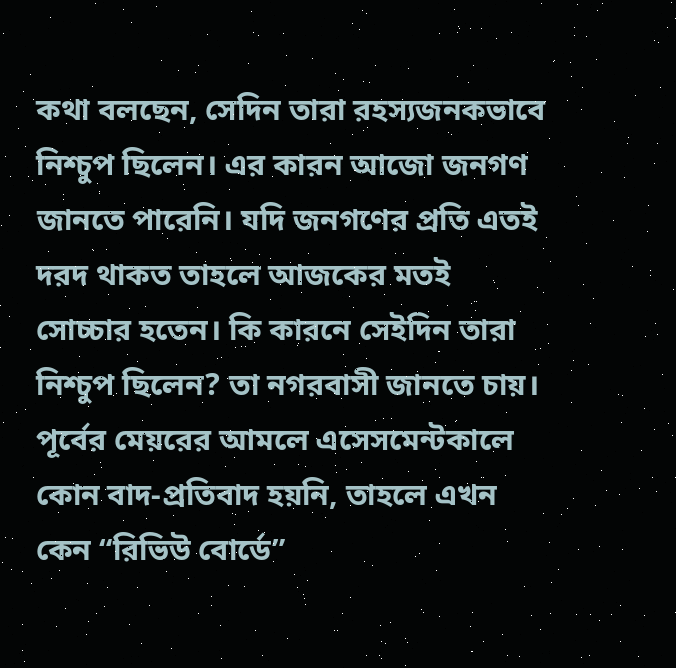কথা বলছেন, সেদিন তারা রহস্যজনকভাবে নিশ্চুপ ছিলেন। এর কারন আজো জনগণ জানতে পারেনি। যদি জনগণের প্রতি এতই দরদ থাকত তাহলে আজকের মতই সোচ্চার হতেন। কি কারনে সেইদিন তারা নিশ্চুপ ছিলেন? তা নগরবাসী জানতে চায়। পূর্বের মেয়রের আমলে এসেসমেন্টকালে কোন বাদ-প্রতিবাদ হয়নি, তাহলে এখন কেন “রিভিউ বোর্ডে”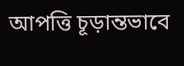আপত্তি চূড়ান্তভাবে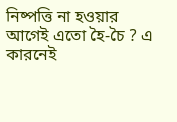নিষ্পত্তি না হওয়ার আগেই এতো হৈ-চৈ ? এ কারনেই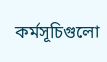কর্মসূচিগুলো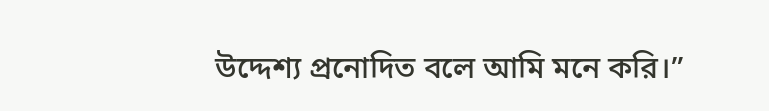উদ্দেশ্য প্রনোদিত বলে আমি মনে করি।”